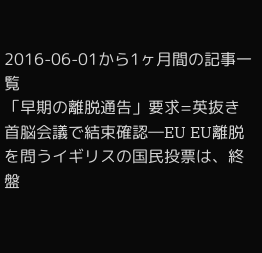2016-06-01から1ヶ月間の記事一覧
「早期の離脱通告」要求=英抜き首脳会議で結束確認―EU EU離脱を問うイギリスの国民投票は、終盤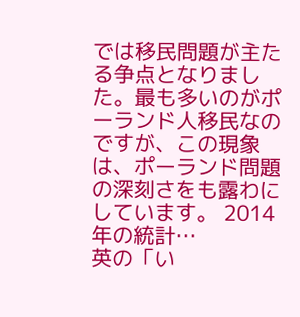では移民問題が主たる争点となりました。最も多いのがポーランド人移民なのですが、この現象は、ポーランド問題の深刻さをも露わにしています。 2014年の統計…
英の「い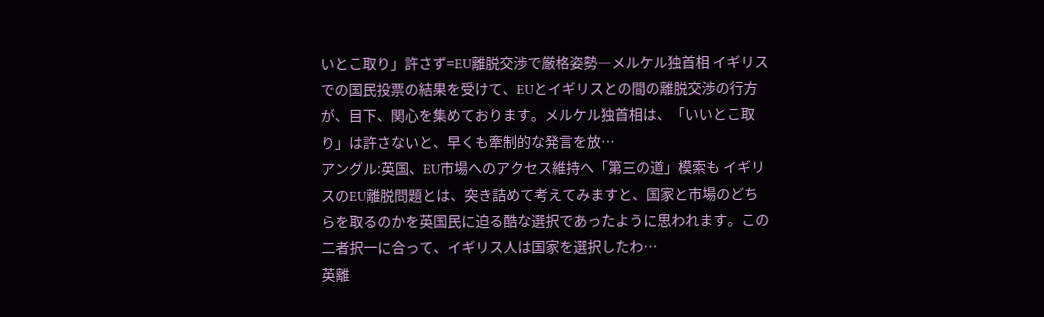いとこ取り」許さず=EU離脱交渉で厳格姿勢―メルケル独首相 イギリスでの国民投票の結果を受けて、EUとイギリスとの間の離脱交渉の行方が、目下、関心を集めております。メルケル独首相は、「いいとこ取り」は許さないと、早くも牽制的な発言を放…
アングル:英国、EU市場へのアクセス維持へ「第三の道」模索も イギリスのEU離脱問題とは、突き詰めて考えてみますと、国家と市場のどちらを取るのかを英国民に迫る酷な選択であったように思われます。この二者択一に合って、イギリス人は国家を選択したわ…
英離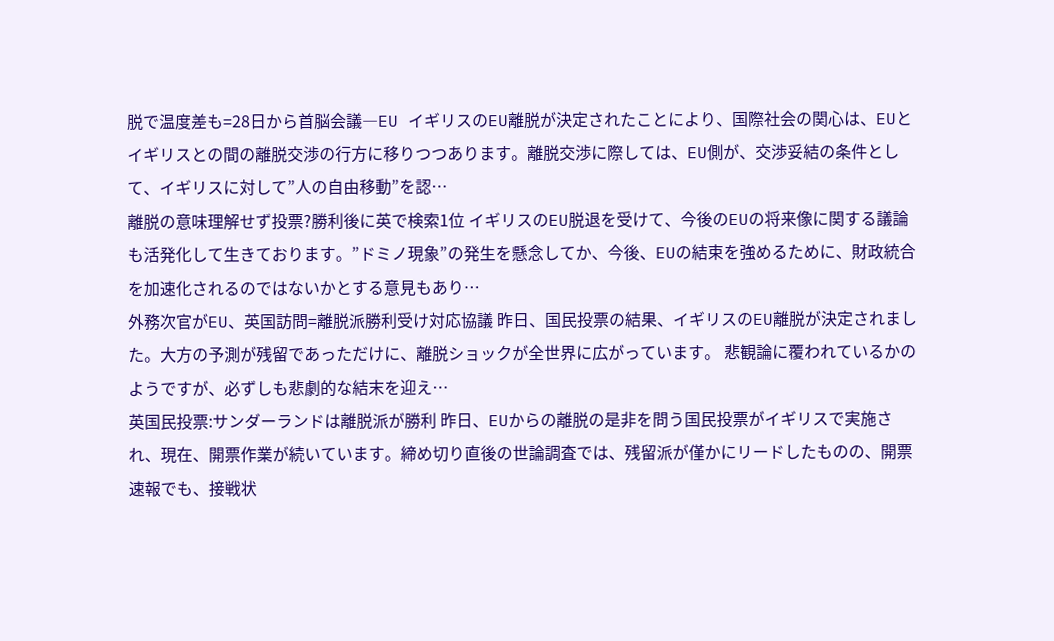脱で温度差も=28日から首脳会議―EU イギリスのEU離脱が決定されたことにより、国際社会の関心は、EUとイギリスとの間の離脱交渉の行方に移りつつあります。離脱交渉に際しては、EU側が、交渉妥結の条件として、イギリスに対して”人の自由移動”を認…
離脱の意味理解せず投票?勝利後に英で検索1位 イギリスのEU脱退を受けて、今後のEUの将来像に関する議論も活発化して生きております。”ドミノ現象”の発生を懸念してか、今後、EUの結束を強めるために、財政統合を加速化されるのではないかとする意見もあり…
外務次官がEU、英国訪問=離脱派勝利受け対応協議 昨日、国民投票の結果、イギリスのEU離脱が決定されました。大方の予測が残留であっただけに、離脱ショックが全世界に広がっています。 悲観論に覆われているかのようですが、必ずしも悲劇的な結末を迎え…
英国民投票:サンダーランドは離脱派が勝利 昨日、EUからの離脱の是非を問う国民投票がイギリスで実施され、現在、開票作業が続いています。締め切り直後の世論調査では、残留派が僅かにリードしたものの、開票速報でも、接戦状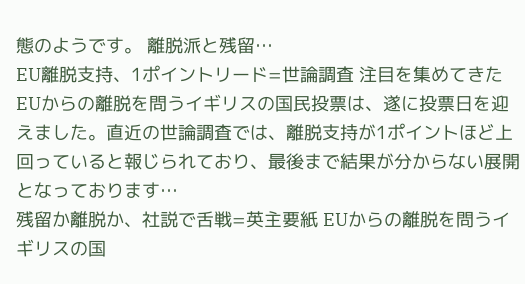態のようです。 離脱派と残留…
EU離脱支持、1ポイントリード=世論調査 注目を集めてきたEUからの離脱を問うイギリスの国民投票は、遂に投票日を迎えました。直近の世論調査では、離脱支持が1ポイントほど上回っていると報じられており、最後まで結果が分からない展開となっております…
残留か離脱か、社説で舌戦=英主要紙 EUからの離脱を問うイギリスの国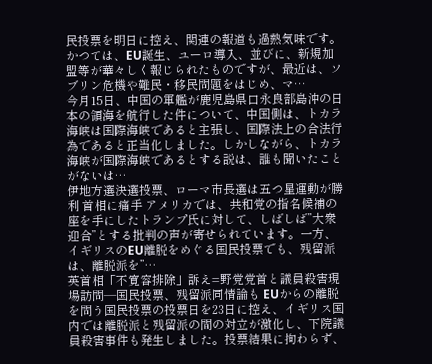民投票を明日に控え、関連の報道も過熱気味です。かつては、EU誕生、ユーロ導入、並びに、新規加盟等が華々しく報じられたものですが、最近は、ソブリン危機や難民・移民問題をはじめ、マ…
今月15日、中国の軍艦が鹿児島県口永良部島沖の日本の領海を航行した件について、中国側は、トカラ海峡は国際海峡であると主張し、国際法上の合法行為であると正当化しました。しかしながら、トカラ海峡が国際海峡であるとする説は、誰も聞いたことがないは…
伊地方選決選投票、ローマ市長選は五つ星運動が勝利 首相に痛手 アメリカでは、共和党の指名候補の座を手にしたトランプ氏に対して、しばしば”大衆迎合”とする批判の声が寄せられています。一方、イギリスのEU離脱をめぐる国民投票でも、残留派は、離脱派を”…
英首相「不寛容排除」訴え=野党党首と議員殺害現場訪問―国民投票、残留派同情論も EUからの離脱を問う国民投票の投票日を23日に控え、イギリス国内では離脱派と残留派の間の対立が激化し、下院議員殺害事件も発生しました。投票結果に拘わらず、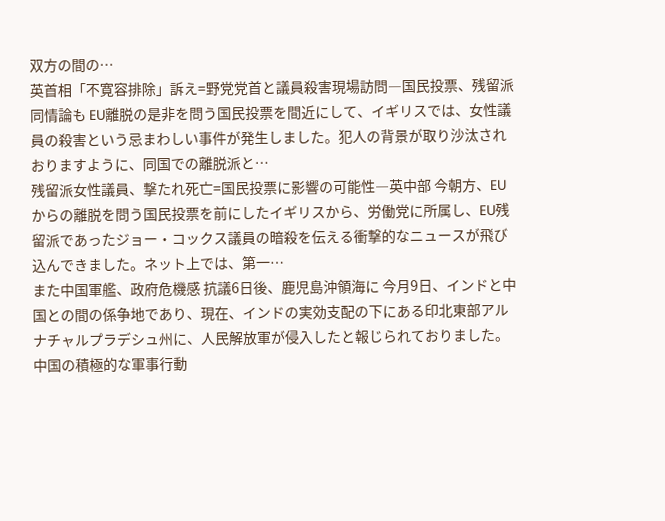双方の間の…
英首相「不寛容排除」訴え=野党党首と議員殺害現場訪問―国民投票、残留派同情論も EU離脱の是非を問う国民投票を間近にして、イギリスでは、女性議員の殺害という忌まわしい事件が発生しました。犯人の背景が取り沙汰されおりますように、同国での離脱派と…
残留派女性議員、撃たれ死亡=国民投票に影響の可能性―英中部 今朝方、EUからの離脱を問う国民投票を前にしたイギリスから、労働党に所属し、EU残留派であったジョー・コックス議員の暗殺を伝える衝撃的なニュースが飛び込んできました。ネット上では、第一…
また中国軍艦、政府危機感 抗議6日後、鹿児島沖領海に 今月9日、インドと中国との間の係争地であり、現在、インドの実効支配の下にある印北東部アルナチャルプラデシュ州に、人民解放軍が侵入したと報じられておりました。中国の積極的な軍事行動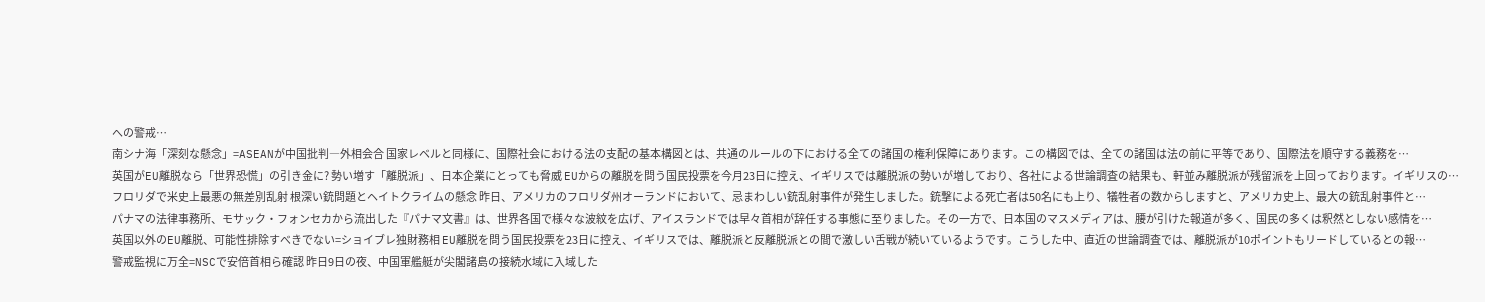への警戒…
南シナ海「深刻な懸念」=ASEANが中国批判―外相会合 国家レベルと同様に、国際社会における法の支配の基本構図とは、共通のルールの下における全ての諸国の権利保障にあります。この構図では、全ての諸国は法の前に平等であり、国際法を順守する義務を…
英国がEU離脱なら「世界恐慌」の引き金に? 勢い増す「離脱派」、日本企業にとっても脅威 EUからの離脱を問う国民投票を今月23日に控え、イギリスでは離脱派の勢いが増しており、各社による世論調査の結果も、軒並み離脱派が残留派を上回っております。イギリスの…
フロリダで米史上最悪の無差別乱射 根深い銃問題とヘイトクライムの懸念 昨日、アメリカのフロリダ州オーランドにおいて、忌まわしい銃乱射事件が発生しました。銃撃による死亡者は50名にも上り、犠牲者の数からしますと、アメリカ史上、最大の銃乱射事件と…
パナマの法律事務所、モサック・フォンセカから流出した『パナマ文書』は、世界各国で様々な波紋を広げ、アイスランドでは早々首相が辞任する事態に至りました。その一方で、日本国のマスメディアは、腰が引けた報道が多く、国民の多くは釈然としない感情を…
英国以外のEU離脱、可能性排除すべきでない=ショイブレ独財務相 EU離脱を問う国民投票を23日に控え、イギリスでは、離脱派と反離脱派との間で激しい舌戦が続いているようです。こうした中、直近の世論調査では、離脱派が10ポイントもリードしているとの報…
警戒監視に万全=NSCで安倍首相ら確認 昨日9日の夜、中国軍艦艇が尖閣諸島の接続水域に入域した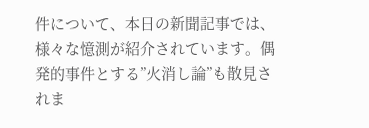件について、本日の新聞記事では、様々な憶測が紹介されています。偶発的事件とする”火消し論”も散見されま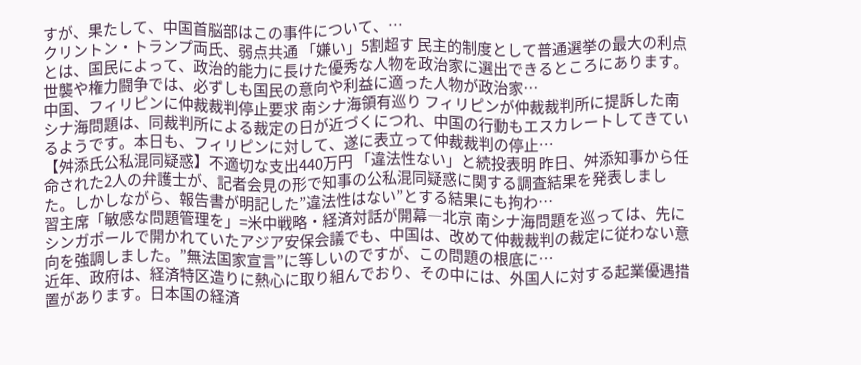すが、果たして、中国首脳部はこの事件について、…
クリントン・トランプ両氏、弱点共通 「嫌い」5割超す 民主的制度として普通選挙の最大の利点とは、国民によって、政治的能力に長けた優秀な人物を政治家に選出できるところにあります。世襲や権力闘争では、必ずしも国民の意向や利益に適った人物が政治家…
中国、フィリピンに仲裁裁判停止要求 南シナ海領有巡り フィリピンが仲裁裁判所に提訴した南シナ海問題は、同裁判所による裁定の日が近づくにつれ、中国の行動もエスカレートしてきているようです。本日も、フィリピンに対して、遂に表立って仲裁裁判の停止…
【舛添氏公私混同疑惑】不適切な支出440万円 「違法性ない」と続投表明 昨日、舛添知事から任命された2人の弁護士が、記者会見の形で知事の公私混同疑惑に関する調査結果を発表しました。しかしながら、報告書が明記した”違法性はない”とする結果にも拘わ…
習主席「敏感な問題管理を」=米中戦略・経済対話が開幕―北京 南シナ海問題を巡っては、先にシンガポールで開かれていたアジア安保会議でも、中国は、改めて仲裁裁判の裁定に従わない意向を強調しました。”無法国家宣言”に等しいのですが、この問題の根底に…
近年、政府は、経済特区造りに熱心に取り組んでおり、その中には、外国人に対する起業優遇措置があります。日本国の経済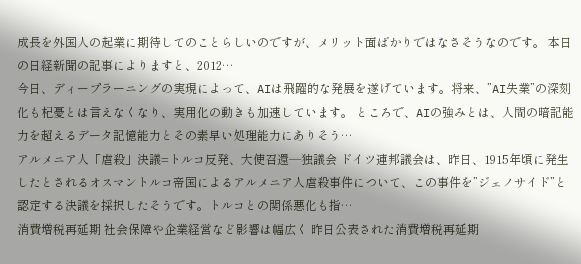成長を外国人の起業に期待してのことらしいのですが、メリット面ばかりではなさそうなのです。 本日の日経新聞の記事によりますと、2012…
今日、ディープラーニングの実現によって、AIは飛躍的な発展を遂げています。将来、”AI失業”の深刻化も杞憂とは言えなくなり、実用化の動きも加速しています。 ところで、AIの強みとは、人間の暗記能力を超えるデータ記憶能力とその素早い処理能力にありそう…
アルメニア人「虐殺」決議=トルコ反発、大使召還―独議会 ドイツ連邦議会は、昨日、1915年頃に発生したとされるオスマントルコ帝国によるアルメニア人虐殺事件について、この事件を”ジェノサイド”と認定する決議を採択したそうです。トルコとの関係悪化も指…
消費増税再延期 社会保障や企業経営など影響は幅広く 昨日公表された消費増税再延期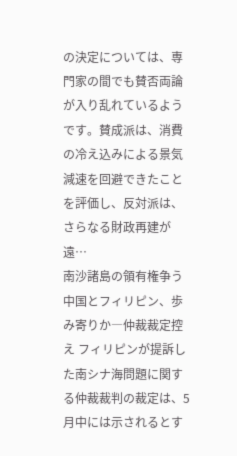の決定については、専門家の間でも賛否両論が入り乱れているようです。賛成派は、消費の冷え込みによる景気減速を回避できたことを評価し、反対派は、さらなる財政再建が遠…
南沙諸島の領有権争う中国とフィリピン、歩み寄りか―仲裁裁定控え フィリピンが提訴した南シナ海問題に関する仲裁裁判の裁定は、5月中には示されるとす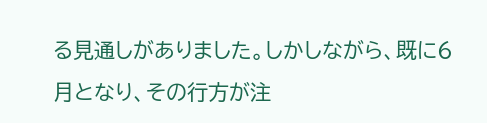る見通しがありました。しかしながら、既に6月となり、その行方が注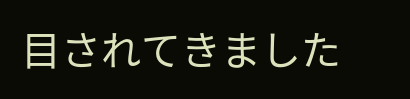目されてきました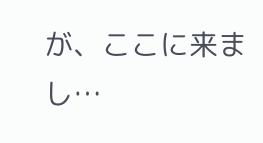が、ここに来まし…